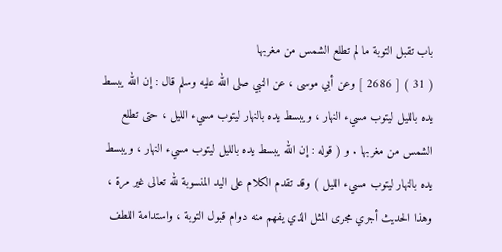باب تقبل التوبة ما لم تطلع الشمس من مغربها
( 31 ) [ 2686 ] وعن أبي موسى ، عن النبي صلى الله عليه وسلم قال : إن الله يبسط يده بالليل ليتوب مسيء النهار ، ويبسط يده بالنهار ليتوب مسيء الليل ، حتى تطلع الشمس من مغربها . و ( قوله : إن الله يبسط يده بالليل ليتوب مسيء النهار ، ويبسط يده بالنهار ليتوب مسيء الليل ) وقد تقدم الكلام على اليد المنسوبة لله تعالى غير مرة ، وهذا الحديث أجري مجرى المثل الذي يفهم منه دوام قبول التوبة ، واستدامة اللطف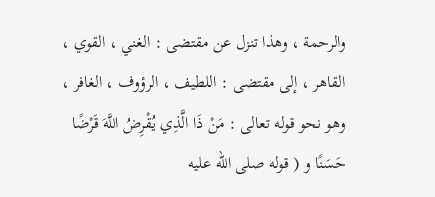والرحمة ، وهذا تنزل عن مقتضى : الغني ، القوي ، القاهر ، إلى مقتضى : اللطيف ، الرؤوف ، الغافر ، وهو نحو قوله تعالى : مَنْ ذَا الَّذِي يُقْرِضُ اللَّهَ قَرْضًا حَسَنًا و ( قوله صلى الله عليه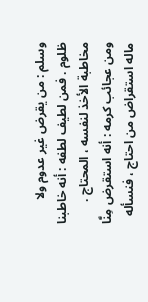وسلم : من يقرض غير عدوم ولا ظلوم . فمن لطيف لطفه : أنه خاطبنا مخاطبة الأخذ لنفسه ، المحتاج .
ومن عجائب كرمه : أنه استقرض مِنَّا ماله استقراض من احتاج ، فنسأله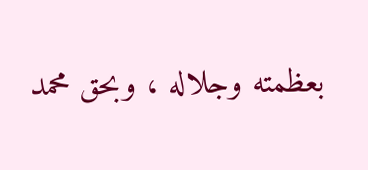بعظمته وجلاله ، وبحق محمد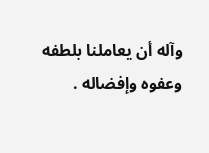وآله أن يعاملنا بلطفه وعفوه وإفضاله .